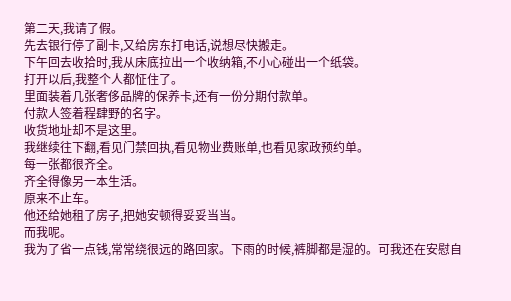第二天,我请了假。
先去银行停了副卡,又给房东打电话,说想尽快搬走。
下午回去收拾时,我从床底拉出一个收纳箱,不小心碰出一个纸袋。
打开以后,我整个人都怔住了。
里面装着几张奢侈品牌的保养卡,还有一份分期付款单。
付款人签着程肆野的名字。
收货地址却不是这里。
我继续往下翻,看见门禁回执,看见物业费账单,也看见家政预约单。
每一张都很齐全。
齐全得像另一本生活。
原来不止车。
他还给她租了房子,把她安顿得妥妥当当。
而我呢。
我为了省一点钱,常常绕很远的路回家。下雨的时候,裤脚都是湿的。可我还在安慰自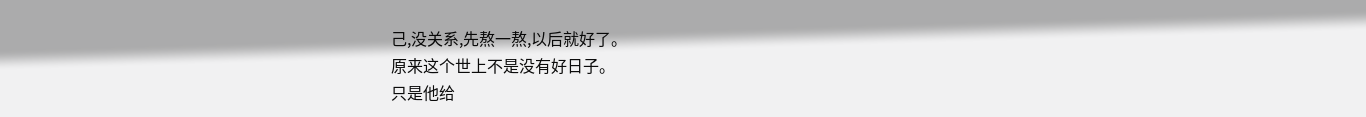己,没关系,先熬一熬,以后就好了。
原来这个世上不是没有好日子。
只是他给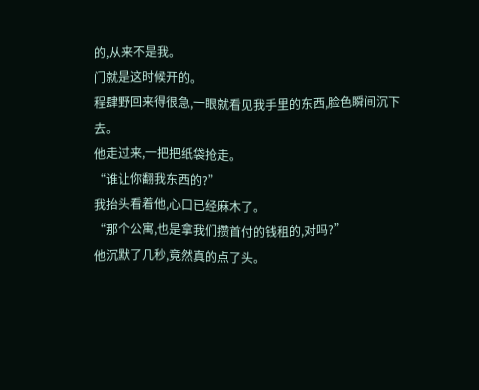的,从来不是我。
门就是这时候开的。
程肆野回来得很急,一眼就看见我手里的东西,脸色瞬间沉下去。
他走过来,一把把纸袋抢走。
“谁让你翻我东西的?”
我抬头看着他,心口已经麻木了。
“那个公寓,也是拿我们攒首付的钱租的,对吗?”
他沉默了几秒,竟然真的点了头。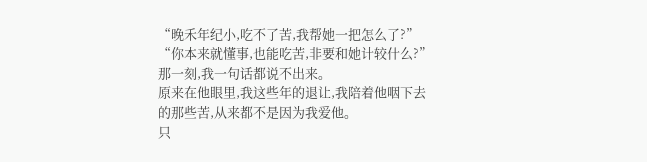“晚禾年纪小,吃不了苦,我帮她一把怎么了?”
“你本来就懂事,也能吃苦,非要和她计较什么?”
那一刻,我一句话都说不出来。
原来在他眼里,我这些年的退让,我陪着他咽下去的那些苦,从来都不是因为我爱他。
只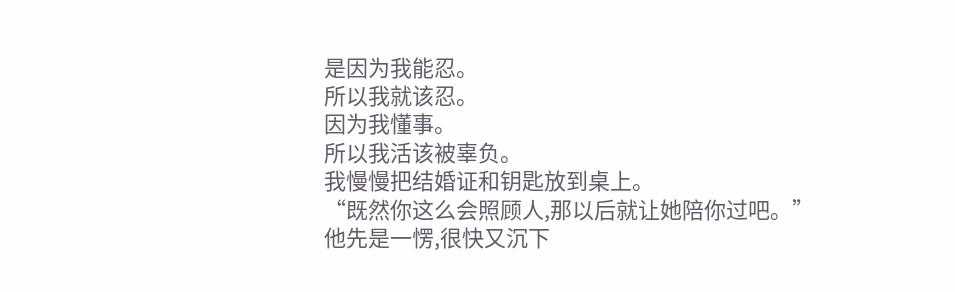是因为我能忍。
所以我就该忍。
因为我懂事。
所以我活该被辜负。
我慢慢把结婚证和钥匙放到桌上。
“既然你这么会照顾人,那以后就让她陪你过吧。”
他先是一愣,很快又沉下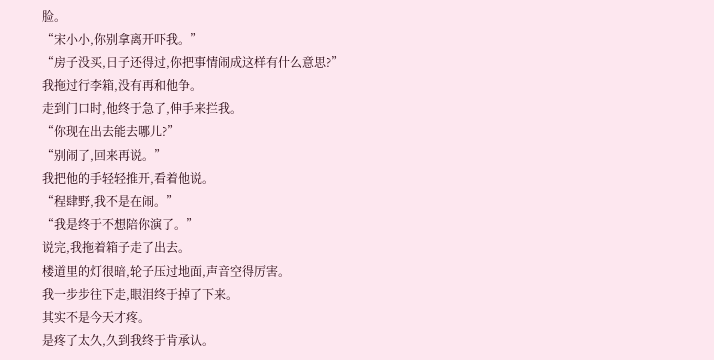脸。
“宋小小,你别拿离开吓我。”
“房子没买,日子还得过,你把事情闹成这样有什么意思?”
我拖过行李箱,没有再和他争。
走到门口时,他终于急了,伸手来拦我。
“你现在出去能去哪儿?”
“别闹了,回来再说。”
我把他的手轻轻推开,看着他说。
“程肆野,我不是在闹。”
“我是终于不想陪你演了。”
说完,我拖着箱子走了出去。
楼道里的灯很暗,轮子压过地面,声音空得厉害。
我一步步往下走,眼泪终于掉了下来。
其实不是今天才疼。
是疼了太久,久到我终于肯承认。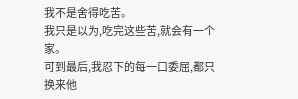我不是舍得吃苦。
我只是以为,吃完这些苦,就会有一个家。
可到最后,我忍下的每一口委屈,都只换来他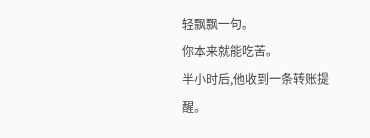轻飘飘一句。
你本来就能吃苦。
半小时后,他收到一条转账提醒。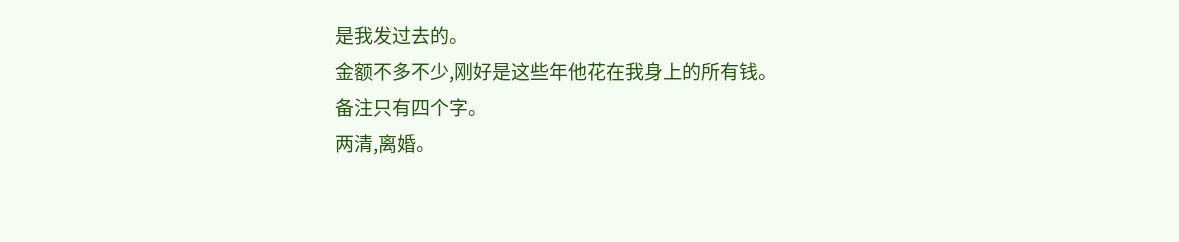是我发过去的。
金额不多不少,刚好是这些年他花在我身上的所有钱。
备注只有四个字。
两清,离婚。